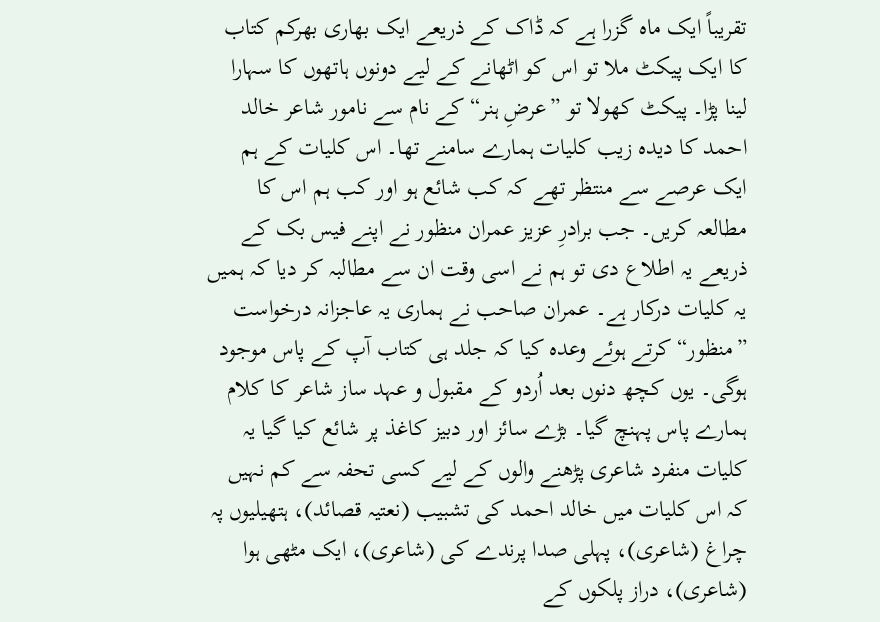تقریباً ایک ماہ گزرا ہے کہ ڈاک کے ذریعے ایک بھاری بھرکم کتاب کا ایک پیکٹ ملا تو اس کو اٹھانے کے لیے دونوں ہاتھوں کا سہارا لینا پڑا۔ پیکٹ کھولا تو ”عرضِ ہنر“ کے نام سے نامور شاعر خالد احمد کا دیدہ زیب کلیات ہمارے سامنے تھا۔ اس کلیات کے ہم ایک عرصے سے منتظر تھے کہ کب شائع ہو اور کب ہم اس کا مطالعہ کریں۔ جب برادرِ عزیز عمران منظور نے اپنے فیس بک کے ذریعے یہ اطلاع دی تو ہم نے اسی وقت ان سے مطالبہ کر دیا کہ ہمیں یہ کلیات درکار ہے۔ عمران صاحب نے ہماری یہ عاجزانہ درخواست ”منظور“ کرتے ہوئے وعدہ کیا کہ جلد ہی کتاب آپ کے پاس موجود ہوگی۔ یوں کچھ دنوں بعد اُردو کے مقبول و عہد ساز شاعر کا کلام ہمارے پاس پہنچ گیا۔ بڑے سائز اور دبیز کاغذ پر شائع کیا گیا یہ کلیات منفرد شاعری پڑھنے والوں کے لیے کسی تحفہ سے کم نہیں کہ اس کلیات میں خالد احمد کی تشبیب (نعتیہ قصائد)، ہتھیلیوں پہ چراغ (شاعری)، پہلی صدا پرندے کی (شاعری)، ایک مٹھی ہوا (شاعری)، دراز پلکوں کے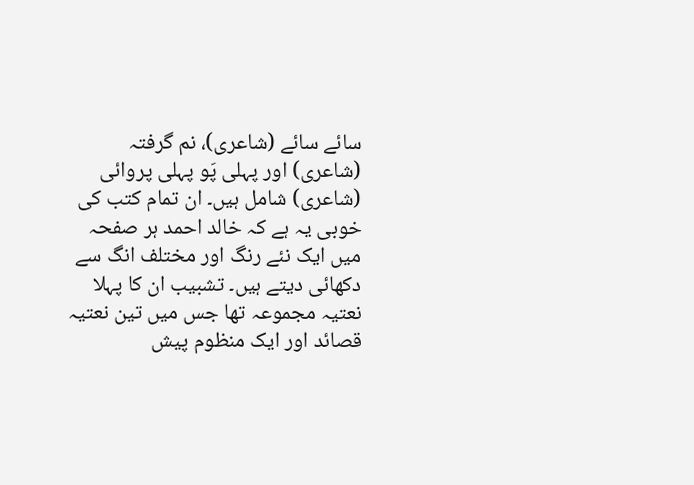سائے سائے (شاعری)، نم گرفتہ (شاعری) اور پہلی پَو پہلی پروائی (شاعری) شامل ہیں۔ ان تمام کتب کی خوبی یہ ہے کہ خالد احمد ہر صفحہ میں ایک نئے رنگ اور مختلف انگ سے دکھائی دیتے ہیں۔ تشبیب ان کا پہلا نعتیہ مجموعہ تھا جس میں تین نعتیہ قصائد اور ایک منظوم پیش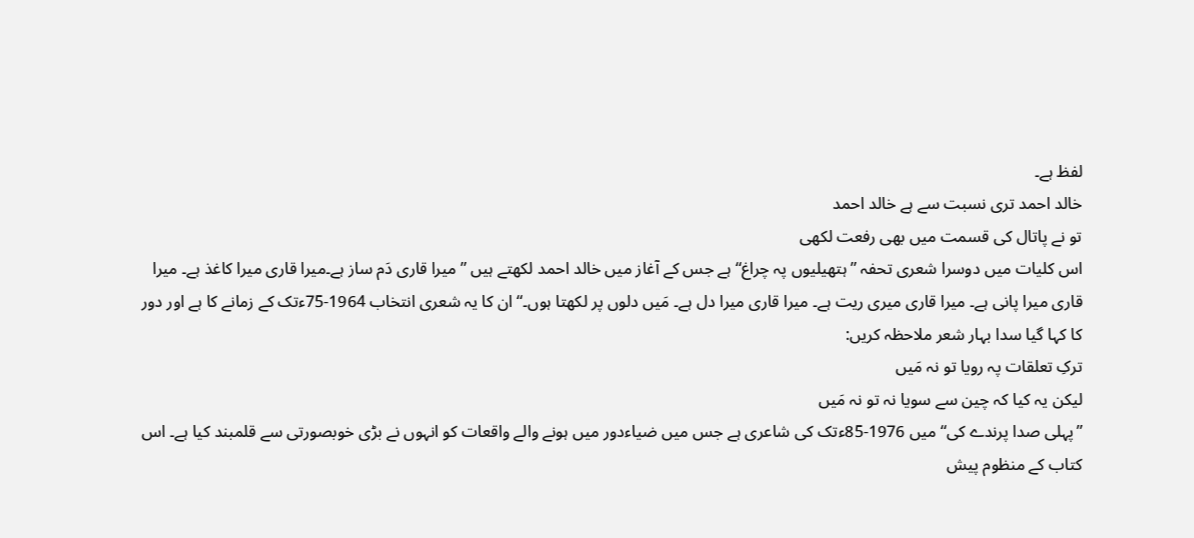لفظ ہے۔
خالد احمد تری نسبت سے ہے خالد احمد
تو نے پاتال کی قسمت میں بھی رفعت لکھی
اس کلیات میں دوسرا شعری تحفہ ”ہتھیلیوں پہ چراغ“ ہے جس کے آغاز میں خالد احمد لکھتے ہیں ”میرا قاری دَم ساز ہے۔میرا قاری میرا کاغذ ہے۔ میرا قاری میرا پانی ہے۔ میرا قاری میری ریت ہے۔ میرا قاری میرا دل ہے۔ مَیں دلوں پر لکھتا ہوں۔“ ان کا یہ شعری انتخاب 1964-75ءتک کے زمانے کا ہے اور دور کا کہا گیا سدا بہار شعر ملاحظہ کریں:
ترکِ تعلقات پہ رویا تو نہ مَیں
لیکن یہ کیا کہ چین سے سویا نہ تو نہ مَیں
”پہلی صدا پرندے کی“ میں 1976-85ءتک کی شاعری ہے جس میں ضیاءدور میں ہونے والے واقعات کو انہوں نے بڑی خوبصورتی سے قلمبند کیا ہے۔ اس کتاب کے منظوم پیش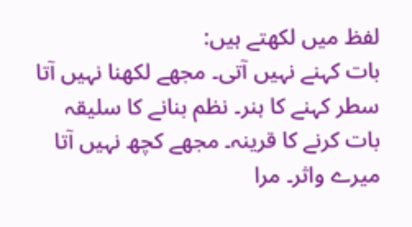لفظ میں لکھتے ہیں:
بات کہنے نہیں آتی۔ مجھے لکھنا نہیں آتا
سطر کہنے کا ہنر۔ نظم بنانے کا سلیقہ
بات کرنے کا قرینہ۔ مجھے کچھ نہیں آتا
میرے واثر۔ مرا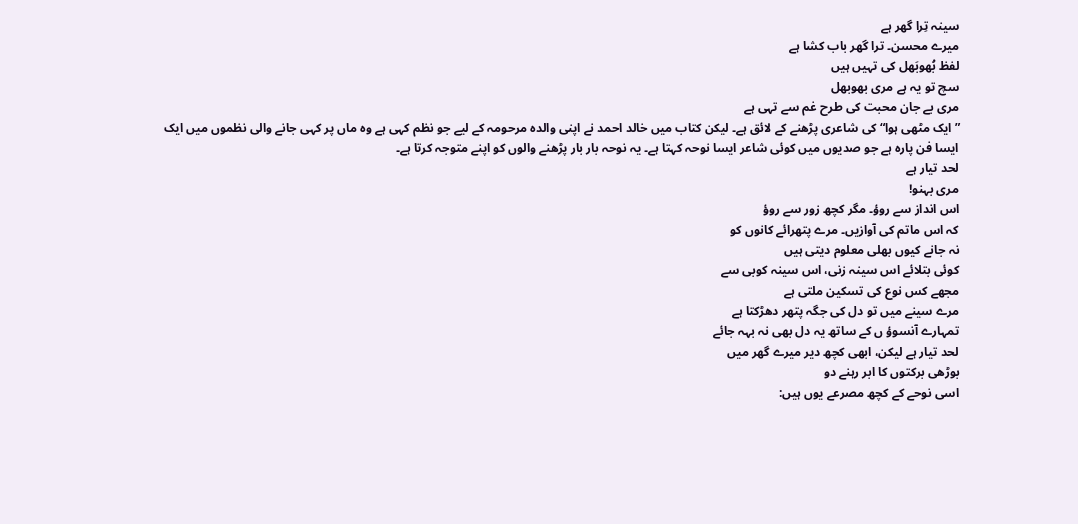سینہ تِرا گھر ہے
میرے محسن۔ ترا گھر باب کشا ہے
لفظ بُھوبَھل کی تہیں ہیں
سچ تو یہ ہے مری بھوبھل
مری بے جان محبت کی طرح غم سے تہی ہے
”ایک مٹھی ہوا“ کی شاعری پڑھنے کے لائق ہے۔ لیکن کتاب میں خالد احمد نے اپنی والدہ مرحومہ کے لیے جو نظم کہی ہے وہ ماں پر کہی جانے والی نظموں میں ایک ایسا فن پارہ ہے جو صدیوں میں کوئی شاعر ایسا نوحہ کہتا ہے۔ یہ نوحہ بار بار پڑھنے والوں کو اپنے متوجہ کرتا ہے۔
لحد تیار ہے
مری بہنو!
اس انداز سے روؤ۔ مگر کچھ زور سے روؤ
کہ اس ماتم کی آوازیں۔ مرے پتھرائے کانوں کو
نہ جانے کیوں بھلی معلوم دیتی ہیں
کوئی بتلائے اس سینہ زنی، اس سینہ کوبی سے
مجھے کس نوع کی تسکین ملتی ہے
مرے سینے میں تو دل کی جگہ پتھر دھڑکتا ہے
تمہارے آنسوؤ ں کے ساتھ یہ دل بھی نہ بہہ جائے
لحد تیار ہے لیکن، ابھی کچھ دیر میرے گھر میں
بوڑھی برکتوں کا ابر رہنے دو
اسی نوحے کے کچھ مصرعے یوں ہیں: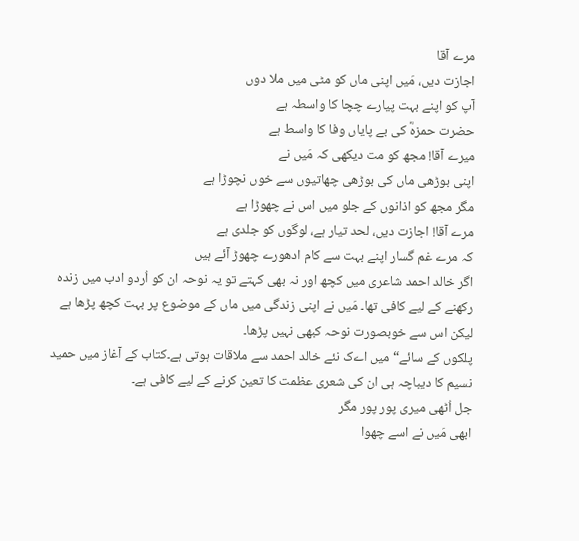مرے آقا
اجازت دیں، مَیں اپنی ماں کو مٹی میں ملا دوں
آپ کو اپنے بہت پیارے چچا کا واسطہ ہے
حضرت حمزہؓ کی بے پایاں وفا کا واسط ہے
میرے آقا! مجھ کو مت دیکھی کہ مَیں نے
اپنی بوڑھی ماں کی بوڑھی چھاتیوں سے خوں نچوڑا ہے
مگر مجھ کو اذانوں کے جلو میں اس نے چھوڑا ہے
مرے آقا! اجازت دیں، لحد تیار ہے، لوگوں کو جلدی ہے
کہ مرے غم گسار اپنے بہت سے کام ادھورے چھوڑ آئے ہیں
اگر خالد احمد شاعری میں کچھ اور نہ بھی کہتے تو یہ نوحہ ان کو اُردو ادب میں زندہ رکھنے کے لیے کافی تھا۔ مَیں نے اپنی زندگی میں ماں کے موضوع پر بہت کچھ پڑھا ہے لیکن اس سے خوبصورت نوحہ کبھی نہیں پڑھا۔
پلکوں کے سائے“ میں اےک نئے خالد احمد سے ملاقات ہوتی ہے۔کتاب کے آغاز میں حمید نسیم کا دیباچہ ہی ان کی شعری عظمت کا تعین کرنے کے لیے کافی ہے۔
جل اُٹھی میری پور پور مگر
ابھی مَیں نے اسے چھوا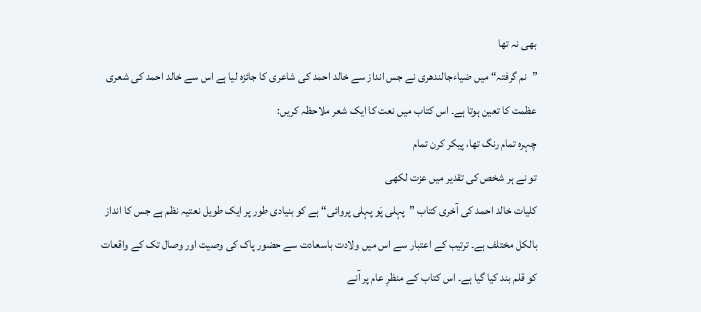بھی نہ تھا
”نم گرفتہ“ میں ضیاءجالندھری نے جس انداز سے خالد احمد کی شاعری کا جائزہ لیا ہے اس سے خالد احمد کی شعری عظمت کا تعین ہوتا ہے۔ اس کتاب میں نعت کا ایک شعر ملاحظہ کریں:
چہرہ تمام رنگ تھا، پیکر کرن تمام
تو نے ہر شخص کی تقدیر میں عزت لکھی
کلیات خالد احمد کی آخری کتاب ”پہلی پَو پہلی پروائی“ ہے کو بنیادی طور پر ایک طویل نعتیہ نظم ہے جس کا انداز بالکل مختلف ہے۔ ترتیب کے اعتبار سے اس میں ولادت باسعادت سے حضور پاک کی وصیت اور وصال تک کے واقعات کو قلم بند کیا گیا ہے۔ اس کتاب کے منظرِ عام پر آنے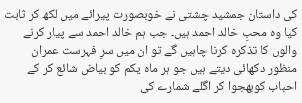کی داستان جمشید چشتی نے خوبصورت پیرائے میں لکھ کر ثابت کیا وہ محبِ خالد احمد ہیں۔ جب ہم خالد احمد سے پیار کرنے والوں کا تذکرہ کرنا چاہیں گے تو ان میں سرِ فہرست عمران منظور دکھائی دیتے ہیں جو ہر ماہ یکم کو بیاض شائع کر کے احباب کوبھجوا کر اگلے شمارے کی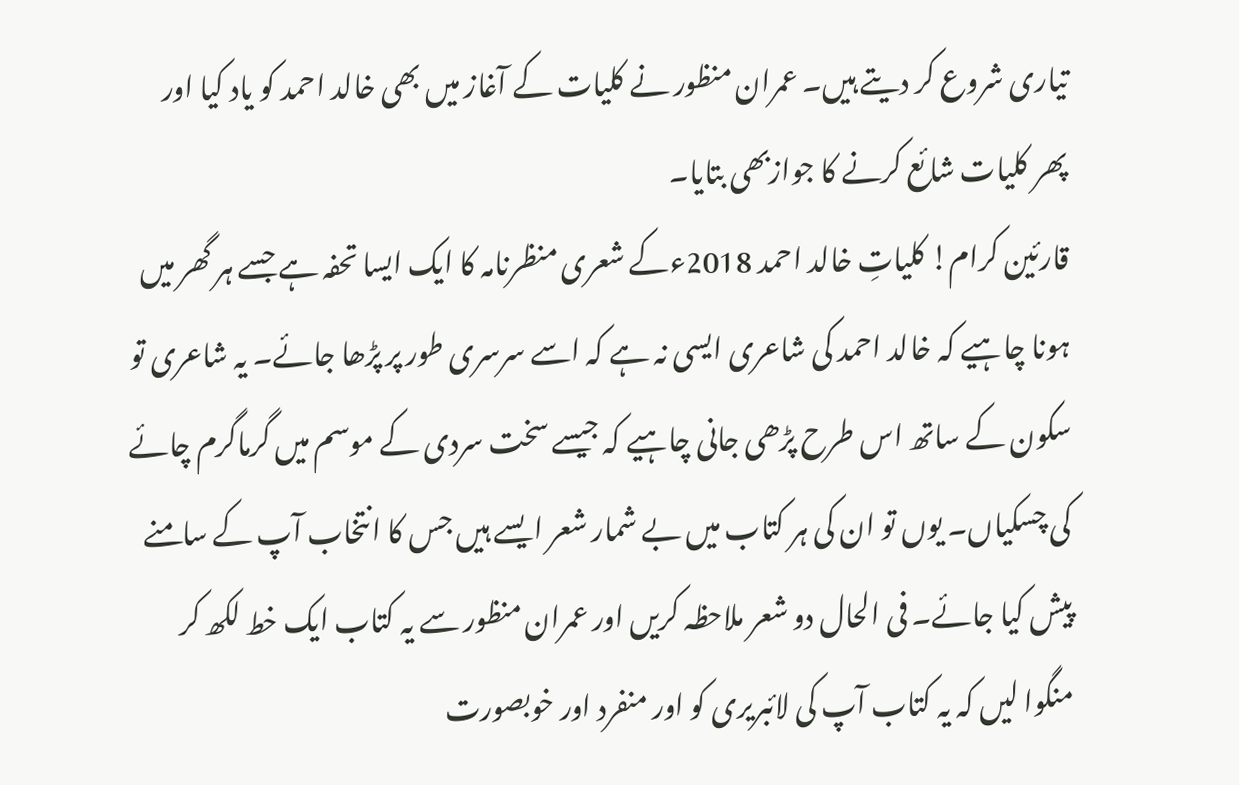تیاری شروع کر دیتے ہیں۔ عمران منظور نے کلیات کے آغاز میں بھی خالد احمد کو یاد کیا اور پھر کلیات شائع کرنے کا جوازبھی بتایا۔
قارئین کرام! کلیاتِ خالد احمد 2018ءکے شعری منظرنامہ کا ایک ایسا تحفہ ہے جسے ہر گھر میں ہونا چاہیے کہ خالد احمد کی شاعری ایسی نہ ہے کہ اسے سرسری طور پر پڑھا جائے۔ یہ شاعری تو سکون کے ساتھ اس طرح پڑھی جانی چاہیے کہ جیسے سخت سردی کے موسم میں گرماگرم چائے کی چسکیاں۔ یوں تو ان کی ہر کتاب میں بے شمار شعر ایسے ہیں جس کا انتخاب آپ کے سامنے پیش کیا جائے۔ فی الحال دو شعر ملاحظہ کریں اور عمران منظور سے یہ کتاب ایک خط لکھ کر منگوا لیں کہ یہ کتاب آپ کی لائبریری کو اور منفرد اور خوبصورت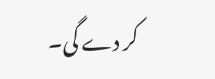کر دے گی۔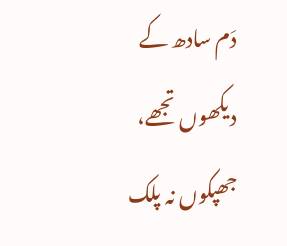دَم سادھ کے دیکھوں تجھے، جھپکوں نہ پلک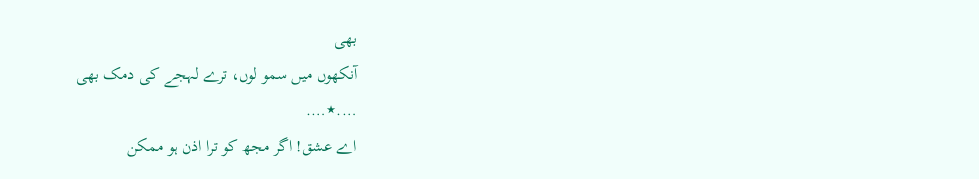بھی
آنکھوں میں سمو لوں، ترے لہجے کی دمک بھی
….٭….
اے عشق! اگر مجھ کو ترا اذن ہو ممکن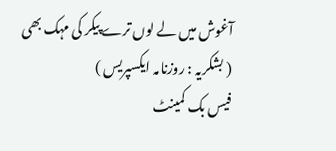آغوش میں لے لوں ترے پیکر کی مہک بھی
( بشکریہ : روزنامہ ایکسپریس )
فیس بک کمینٹ